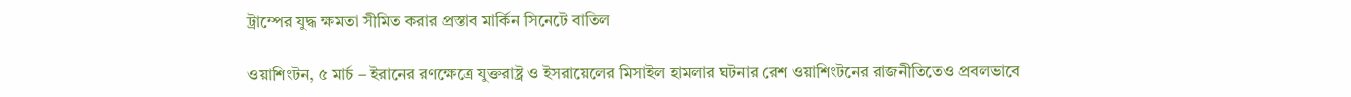ট্রাম্পের যুদ্ধ ক্ষমতা সীমিত করার প্রস্তাব মার্কিন সিনেটে বাতিল

ওয়াশিংটন, ৫ মার্চ – ইরানের রণক্ষেত্রে যুক্তরাষ্ট্র ও ইসরায়েলের মিসাইল হামলার ঘটনার রেশ ওয়াশিংটনের রাজনীতিতেও প্রবলভাবে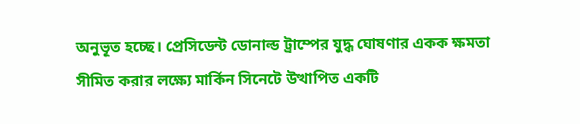অনুভূত হচ্ছে। প্রেসিডেন্ট ডোনাল্ড ট্রাম্পের যুদ্ধ ঘোষণার একক ক্ষমতা সীমিত করার লক্ষ্যে মার্কিন সিনেটে উত্থাপিত একটি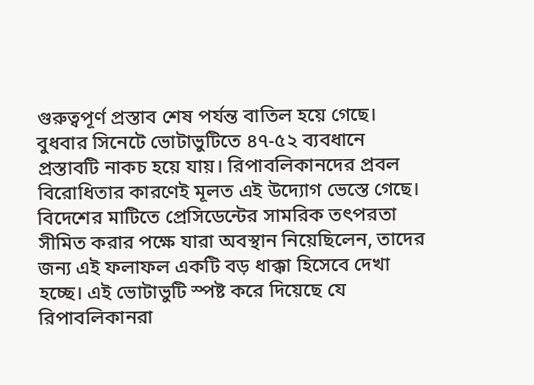গুরুত্বপূর্ণ প্রস্তাব শেষ পর্যন্ত বাতিল হয়ে গেছে।
বুধবার সিনেটে ভোটাভুটিতে ৪৭-৫২ ব্যবধানে প্রস্তাবটি নাকচ হয়ে যায়। রিপাবলিকানদের প্রবল বিরোধিতার কারণেই মূলত এই উদ্যোগ ভেস্তে গেছে।
বিদেশের মাটিতে প্রেসিডেন্টের সামরিক তৎপরতা সীমিত করার পক্ষে যারা অবস্থান নিয়েছিলেন, তাদের জন্য এই ফলাফল একটি বড় ধাক্কা হিসেবে দেখা হচ্ছে। এই ভোটাভুটি স্পষ্ট করে দিয়েছে যে রিপাবলিকানরা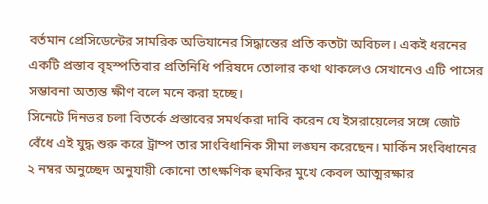বর্তমান প্রেসিডেন্টের সামরিক অভিযানের সিদ্ধান্তের প্রতি কতটা অবিচল। একই ধরনের একটি প্রস্তাব বৃহস্পতিবার প্রতিনিধি পরিষদে তোলার কথা থাকলেও সেখানেও এটি পাসের সম্ভাবনা অত্যন্ত ক্ষীণ বলে মনে করা হচ্ছে।
সিনেটে দিনভর চলা বিতর্কে প্রস্তাবের সমর্থকরা দাবি করেন যে ইসরায়েলের সঙ্গে জোট বেঁধে এই যুদ্ধ শুরু করে ট্রাম্প তার সাংবিধানিক সীমা লঙ্ঘন করেছেন। মার্কিন সংবিধানের ২ নম্বর অনুচ্ছেদ অনুযায়ী কোনো তাৎক্ষণিক হুমকির মুখে কেবল আত্মরক্ষার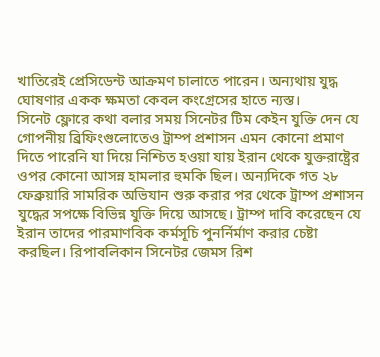খাতিরেই প্রেসিডেন্ট আক্রমণ চালাতে পারেন। অন্যথায় যুদ্ধ ঘোষণার একক ক্ষমতা কেবল কংগ্রেসের হাতে ন্যস্ত।
সিনেট ফ্লোরে কথা বলার সময় সিনেটর টিম কেইন যুক্তি দেন যে গোপনীয় ব্রিফিংগুলোতেও ট্রাম্প প্রশাসন এমন কোনো প্রমাণ দিতে পারেনি যা দিয়ে নিশ্চিত হওয়া যায় ইরান থেকে যুক্তরাষ্ট্রের ওপর কোনো আসন্ন হামলার হুমকি ছিল। অন্যদিকে গত ২৮ ফেব্রুয়ারি সামরিক অভিযান শুরু করার পর থেকে ট্রাম্প প্রশাসন যুদ্ধের সপক্ষে বিভিন্ন যুক্তি দিয়ে আসছে। ট্রাম্প দাবি করেছেন যে ইরান তাদের পারমাণবিক কর্মসূচি পুনর্নির্মাণ করার চেষ্টা করছিল। রিপাবলিকান সিনেটর জেমস রিশ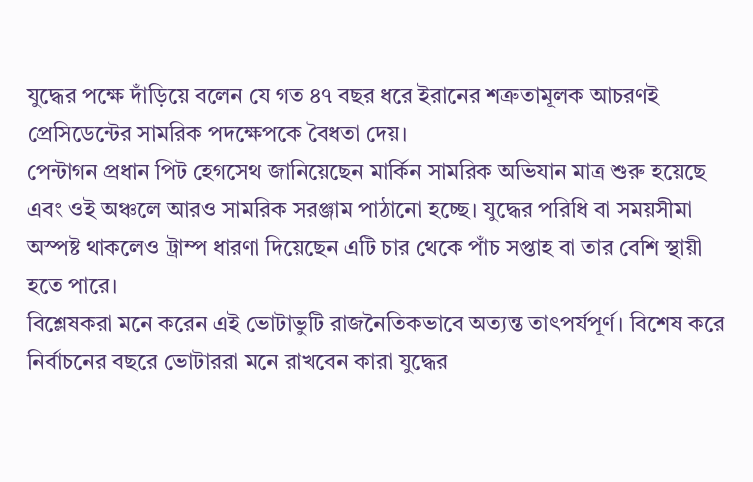যুদ্ধের পক্ষে দাঁড়িয়ে বলেন যে গত ৪৭ বছর ধরে ইরানের শত্রুতামূলক আচরণই প্রেসিডেন্টের সামরিক পদক্ষেপকে বৈধতা দেয়।
পেন্টাগন প্রধান পিট হেগসেথ জানিয়েছেন মার্কিন সামরিক অভিযান মাত্র শুরু হয়েছে এবং ওই অঞ্চলে আরও সামরিক সরঞ্জাম পাঠানো হচ্ছে। যুদ্ধের পরিধি বা সময়সীমা অস্পষ্ট থাকলেও ট্রাম্প ধারণা দিয়েছেন এটি চার থেকে পাঁচ সপ্তাহ বা তার বেশি স্থায়ী হতে পারে।
বিশ্লেষকরা মনে করেন এই ভোটাভুটি রাজনৈতিকভাবে অত্যন্ত তাৎপর্যপূর্ণ। বিশেষ করে নির্বাচনের বছরে ভোটাররা মনে রাখবেন কারা যুদ্ধের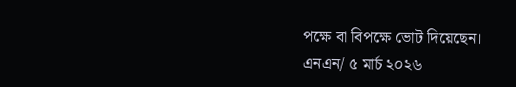পক্ষে বা বিপক্ষে ভোট দিয়েছেন।
এনএন/ ৫ মার্চ ২০২৬